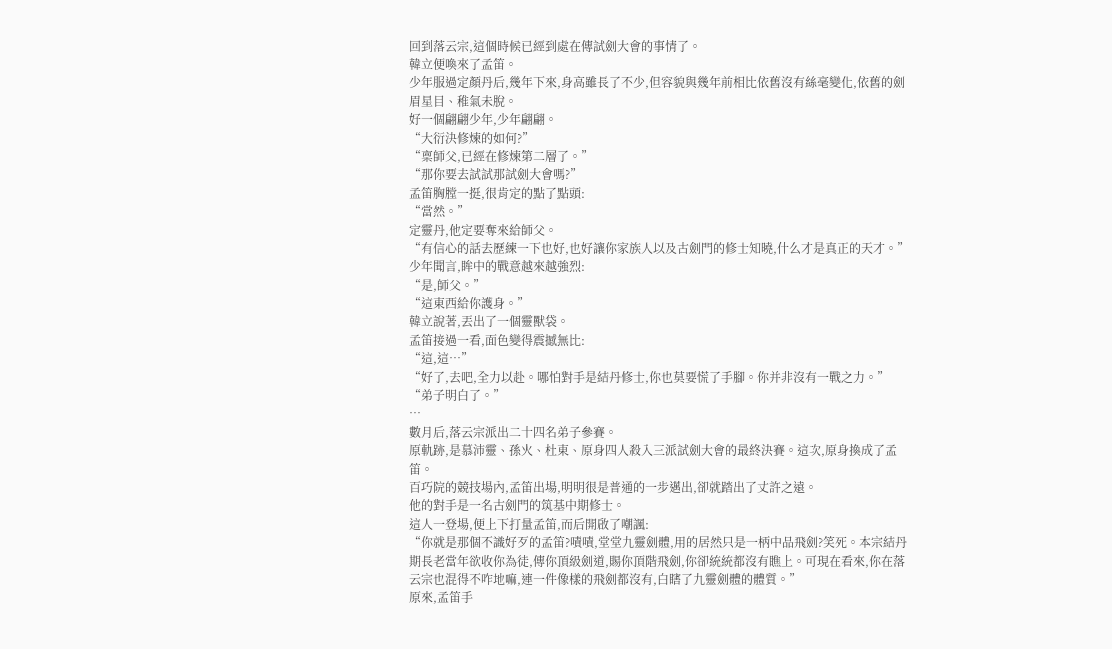回到落云宗,這個時候已經到處在傳試劍大會的事情了。
韓立便喚來了孟笛。
少年服過定顏丹后,幾年下來,身高雖長了不少,但容貌與幾年前相比依舊沒有絲毫變化,依舊的劍眉星目、稚氣未脫。
好一個翩翩少年,少年翩翩。
“大衍決修煉的如何?”
“稟師父,已經在修煉第二層了。”
“那你要去試試那試劍大會嗎?”
孟笛胸膛一挺,很肯定的點了點頭:
“當然。”
定靈丹,他定要奪來給師父。
“有信心的話去歷練一下也好,也好讓你家族人以及古劍門的修士知曉,什么才是真正的天才。”
少年聞言,眸中的戰意越來越強烈:
“是,師父。”
“這東西給你護身。”
韓立說著,丟出了一個靈獸袋。
孟笛接過一看,面色變得震撼無比:
“這,這…”
“好了,去吧,全力以赴。哪怕對手是結丹修士,你也莫要慌了手腳。你并非沒有一戰之力。”
“弟子明白了。”
…
數月后,落云宗派出二十四名弟子參賽。
原軌跡,是慕沛靈、孫火、杜東、原身四人殺入三派試劍大會的最終決賽。這次,原身換成了孟笛。
百巧院的競技場內,孟笛出場,明明很是普通的一步邁出,卻就踏出了丈許之遠。
他的對手是一名古劍門的筑基中期修士。
這人一登場,便上下打量孟笛,而后開啟了嘲諷:
“你就是那個不識好歹的孟笛?嘖嘖,堂堂九靈劍體,用的居然只是一柄中品飛劍?笑死。本宗結丹期長老當年欲收你為徒,傳你頂級劍道,賜你頂階飛劍,你卻統統都沒有瞧上。可現在看來,你在落云宗也混得不咋地嘛,連一件像樣的飛劍都沒有,白瞎了九靈劍體的體質。”
原來,孟笛手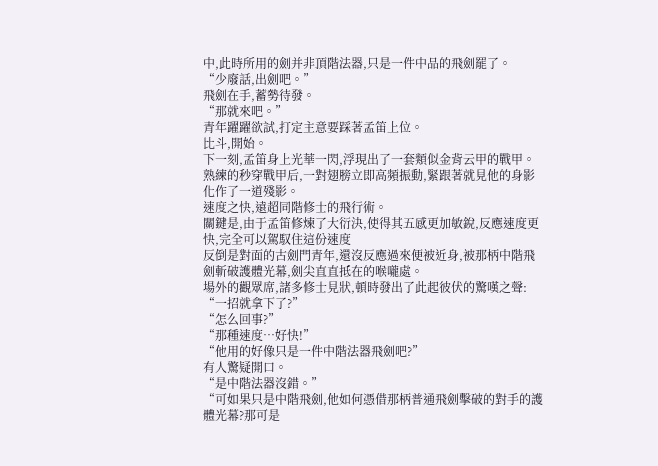中,此時所用的劍并非頂階法器,只是一件中品的飛劍罷了。
“少廢話,出劍吧。”
飛劍在手,蓄勢待發。
“那就來吧。”
青年躍躍欲試,打定主意要踩著孟笛上位。
比斗,開始。
下一刻,孟笛身上光華一閃,浮現出了一套類似金背云甲的戰甲。熟練的秒穿戰甲后,一對翅膀立即高頻振動,緊跟著就見他的身影化作了一道殘影。
速度之快,遠超同階修士的飛行術。
關鍵是,由于孟笛修煉了大衍決,使得其五感更加敏銳,反應速度更快,完全可以駕馭住這份速度
反倒是對面的古劍門青年,還沒反應過來便被近身,被那柄中階飛劍斬破護體光幕,劍尖直直抵在的喉嚨處。
場外的觀眾席,諸多修士見狀,頓時發出了此起彼伏的驚嘆之聲:
“一招就拿下了?”
“怎么回事?”
“那種速度…好快!”
“他用的好像只是一件中階法器飛劍吧?”
有人驚疑開口。
“是中階法器沒錯。”
“可如果只是中階飛劍,他如何憑借那柄普通飛劍擊破的對手的護體光幕?那可是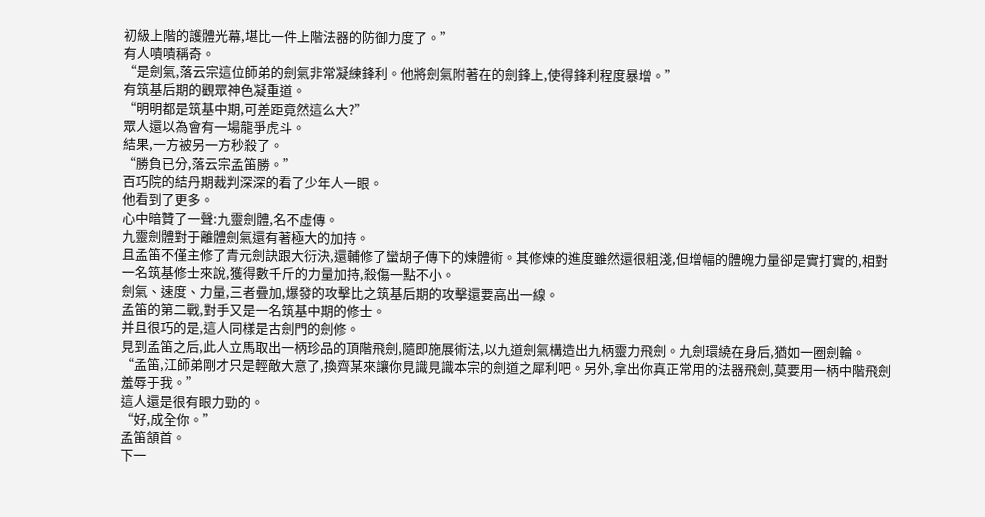初級上階的護體光幕,堪比一件上階法器的防御力度了。”
有人嘖嘖稱奇。
“是劍氣,落云宗這位師弟的劍氣非常凝練鋒利。他將劍氣附著在的劍鋒上,使得鋒利程度暴增。”
有筑基后期的觀眾神色凝重道。
“明明都是筑基中期,可差距竟然這么大?”
眾人還以為會有一場龍爭虎斗。
結果,一方被另一方秒殺了。
“勝負已分,落云宗孟笛勝。”
百巧院的結丹期裁判深深的看了少年人一眼。
他看到了更多。
心中暗贊了一聲:九靈劍體,名不虛傳。
九靈劍體對于離體劍氣還有著極大的加持。
且孟笛不僅主修了青元劍訣跟大衍決,還輔修了蠻胡子傳下的煉體術。其修煉的進度雖然還很粗淺,但增幅的體魄力量卻是實打實的,相對一名筑基修士來說,獲得數千斤的力量加持,殺傷一點不小。
劍氣、速度、力量,三者疊加,爆發的攻擊比之筑基后期的攻擊還要高出一線。
孟笛的第二戰,對手又是一名筑基中期的修士。
并且很巧的是,這人同樣是古劍門的劍修。
見到孟笛之后,此人立馬取出一柄珍品的頂階飛劍,隨即施展術法,以九道劍氣構造出九柄靈力飛劍。九劍環繞在身后,猶如一圈劍輪。
“孟笛,江師弟剛才只是輕敵大意了,換齊某來讓你見識見識本宗的劍道之犀利吧。另外,拿出你真正常用的法器飛劍,莫要用一柄中階飛劍羞辱于我。”
這人還是很有眼力勁的。
“好,成全你。”
孟笛頷首。
下一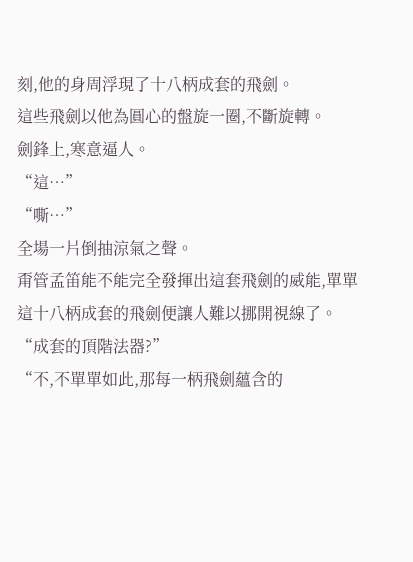刻,他的身周浮現了十八柄成套的飛劍。
這些飛劍以他為圓心的盤旋一圈,不斷旋轉。
劍鋒上,寒意逼人。
“這…”
“嘶…”
全場一片倒抽涼氣之聲。
甭管孟笛能不能完全發揮出這套飛劍的威能,單單這十八柄成套的飛劍便讓人難以挪開視線了。
“成套的頂階法器?”
“不,不單單如此,那每一柄飛劍蘊含的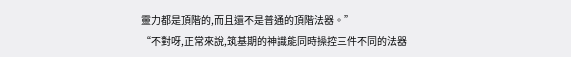靈力都是頂階的,而且還不是普通的頂階法器。”
“不對呀,正常來說,筑基期的神識能同時操控三件不同的法器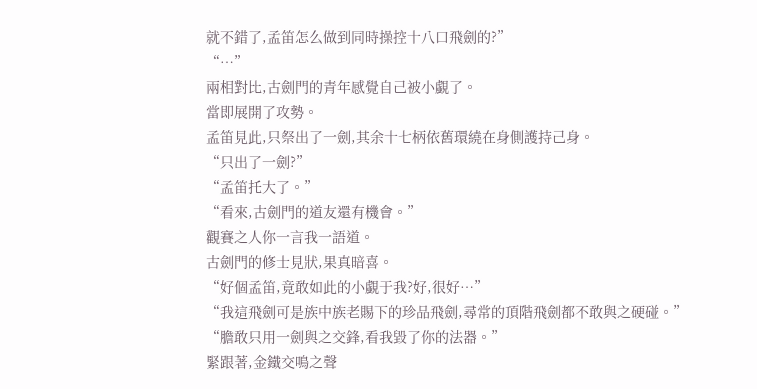就不錯了,孟笛怎么做到同時操控十八口飛劍的?”
“…”
兩相對比,古劍門的青年感覺自己被小覷了。
當即展開了攻勢。
孟笛見此,只祭出了一劍,其余十七柄依舊環繞在身側護持己身。
“只出了一劍?”
“孟笛托大了。”
“看來,古劍門的道友還有機會。”
觀賽之人你一言我一語道。
古劍門的修士見狀,果真暗喜。
“好個孟笛,竟敢如此的小覷于我?好,很好…”
“我這飛劍可是族中族老賜下的珍品飛劍,尋常的頂階飛劍都不敢與之硬碰。”
“膽敢只用一劍與之交鋒,看我毀了你的法器。”
緊跟著,金鐵交鳴之聲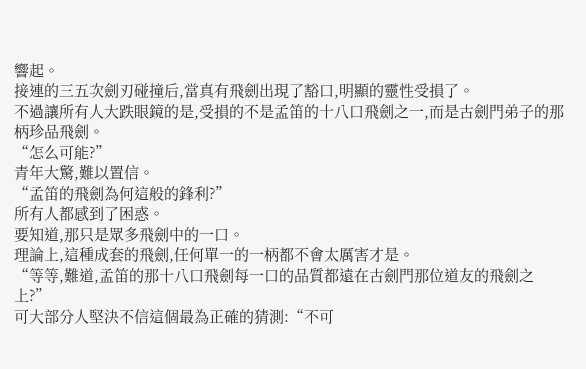響起。
接連的三五次劍刃碰撞后,當真有飛劍出現了豁口,明顯的靈性受損了。
不過讓所有人大跌眼鏡的是,受損的不是孟笛的十八口飛劍之一,而是古劍門弟子的那柄珍品飛劍。
“怎么可能?”
青年大驚,難以置信。
“孟笛的飛劍為何這般的鋒利?”
所有人都感到了困惑。
要知道,那只是眾多飛劍中的一口。
理論上,這種成套的飛劍,任何單一的一柄都不會太厲害才是。
“等等,難道,孟笛的那十八口飛劍每一口的品質都遠在古劍門那位道友的飛劍之上?”
可大部分人堅決不信這個最為正確的猜測:“不可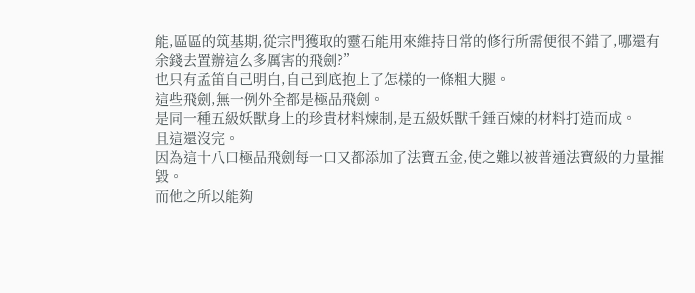能,區區的筑基期,從宗門獲取的靈石能用來維持日常的修行所需便很不錯了,哪還有余錢去置辦這么多厲害的飛劍?”
也只有孟笛自己明白,自己到底抱上了怎樣的一條粗大腿。
這些飛劍,無一例外全都是極品飛劍。
是同一種五級妖獸身上的珍貴材料煉制,是五級妖獸千錘百煉的材料打造而成。
且這還沒完。
因為這十八口極品飛劍每一口又都添加了法寶五金,使之難以被普通法寶級的力量摧毀。
而他之所以能夠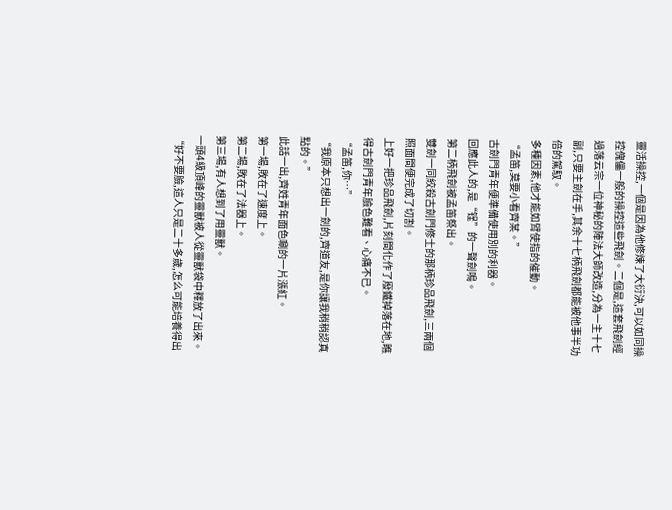靈活操控,一個是因為他修煉了大衍決,可以如同操控傀儡一般的操控這些飛劍。二個是,這套飛劍經過落云宗一位神秘的陣法大師改造,分為一主十七副,只要主劍在手,其余十七柄飛劍都能被他事半功倍的駕馭。
多種因素,他才能如臂使指的催動。
“孟笛,莫要小看齊某。”
古劍門青年便準備使用別的利器。
回應此人的,是“锃”的一聲劍鳴。
第二柄飛劍被孟笛祭出。
雙劍一同絞殺古劍門修士的那柄珍品飛劍,三兩個照面間便完成了切割。
上好一把珍品飛劍,片刻間化作了廢鐵掉落在地,瞧得古劍門青年臉色難看、心痛不已。
“孟笛,你…”
“我原本只想出一劍的,齊道友,是你讓我稍稍認真點的。”
此話一出,齊姓青年面色唰的一片漲紅。
第一場,敗在了速度上。
第二場,敗在了法器上。
第三場,有人想到了用靈獸。
一頭4級頂峰的靈獸被人從靈獸袋中釋放了出來。
“好不要臉,這人只是二十多歲,怎么可能培養得出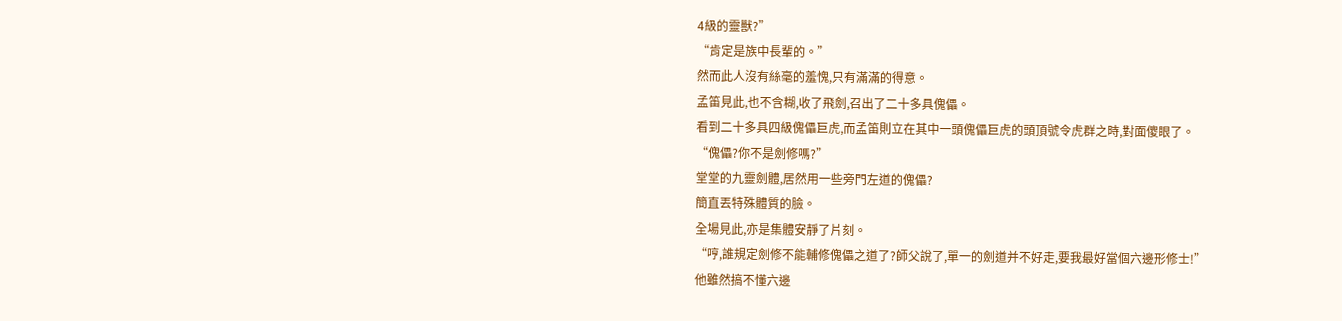4級的靈獸?”
“肯定是族中長輩的。”
然而此人沒有絲毫的羞愧,只有滿滿的得意。
孟笛見此,也不含糊,收了飛劍,召出了二十多具傀儡。
看到二十多具四級傀儡巨虎,而孟笛則立在其中一頭傀儡巨虎的頭頂號令虎群之時,對面傻眼了。
“傀儡?你不是劍修嗎?”
堂堂的九靈劍體,居然用一些旁門左道的傀儡?
簡直丟特殊體質的臉。
全場見此,亦是集體安靜了片刻。
“哼,誰規定劍修不能輔修傀儡之道了?師父說了,單一的劍道并不好走,要我最好當個六邊形修士!”
他雖然搞不懂六邊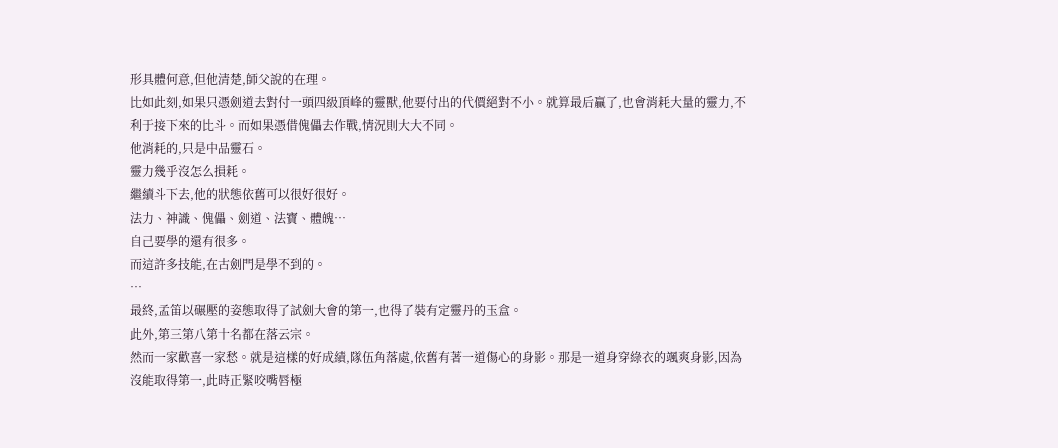形具體何意,但他清楚,師父說的在理。
比如此刻,如果只憑劍道去對付一頭四級頂峰的靈獸,他要付出的代價絕對不小。就算最后贏了,也會消耗大量的靈力,不利于接下來的比斗。而如果憑借傀儡去作戰,情況則大大不同。
他消耗的,只是中品靈石。
靈力幾乎沒怎么損耗。
繼續斗下去,他的狀態依舊可以很好很好。
法力、神識、傀儡、劍道、法寶、體魄…
自己要學的還有很多。
而這許多技能,在古劍門是學不到的。
…
最終,孟笛以碾壓的姿態取得了試劍大會的第一,也得了裝有定靈丹的玉盒。
此外,第三第八第十名都在落云宗。
然而一家歡喜一家愁。就是這樣的好成績,隊伍角落處,依舊有著一道傷心的身影。那是一道身穿綠衣的颯爽身影,因為沒能取得第一,此時正緊咬嘴唇極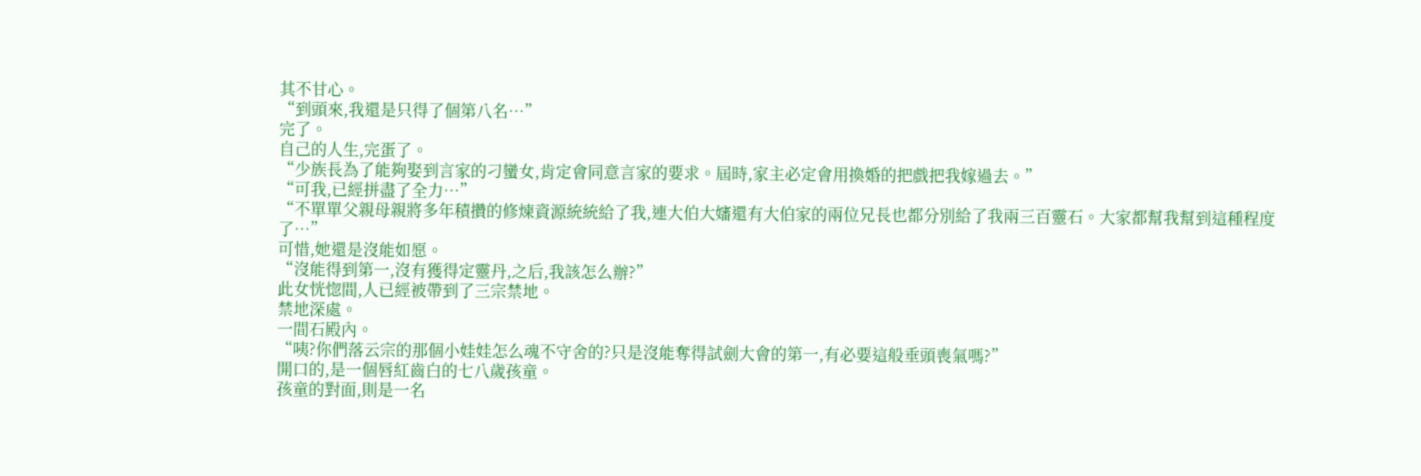其不甘心。
“到頭來,我還是只得了個第八名…”
完了。
自己的人生,完蛋了。
“少族長為了能夠娶到言家的刁蠻女,肯定會同意言家的要求。屆時,家主必定會用換婚的把戲把我嫁過去。”
“可我,已經拼盡了全力…”
“不單單父親母親將多年積攢的修煉資源統統給了我,連大伯大嬸還有大伯家的兩位兄長也都分別給了我兩三百靈石。大家都幫我幫到這種程度了…”
可惜,她還是沒能如愿。
“沒能得到第一,沒有獲得定靈丹,之后,我該怎么辦?”
此女恍惚間,人已經被帶到了三宗禁地。
禁地深處。
一間石殿內。
“咦?你們落云宗的那個小娃娃怎么魂不守舍的?只是沒能奪得試劍大會的第一,有必要這般垂頭喪氣嗎?”
開口的,是一個唇紅齒白的七八歲孩童。
孩童的對面,則是一名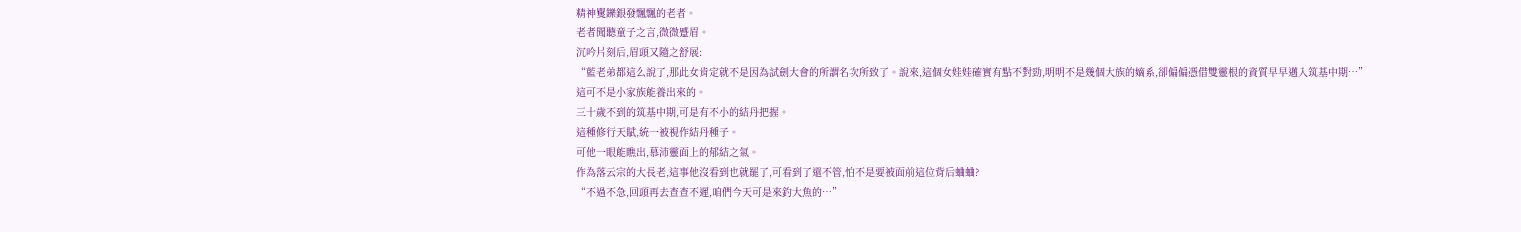精神矍鑠銀發飄飄的老者。
老者聞聽童子之言,微微蹙眉。
沉吟片刻后,眉頭又隨之舒展:
“藍老弟都這么說了,那此女肯定就不是因為試劍大會的所謂名次所致了。說來,這個女娃娃確實有點不對勁,明明不是幾個大族的嫡系,卻偏偏憑借雙靈根的資質早早邁入筑基中期…”
這可不是小家族能養出來的。
三十歲不到的筑基中期,可是有不小的結丹把握。
這種修行天賦,統一被視作結丹種子。
可他一眼能瞧出,慕沛靈面上的郁結之氣。
作為落云宗的大長老,這事他沒看到也就罷了,可看到了還不管,怕不是要被面前這位背后蛐蛐?
“不過不急,回頭再去查查不遲,咱們今天可是來釣大魚的…”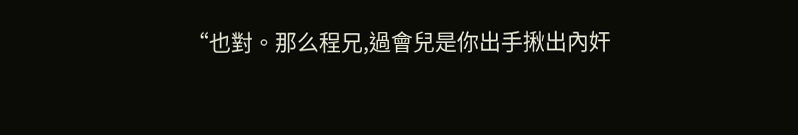“也對。那么程兄,過會兒是你出手揪出內奸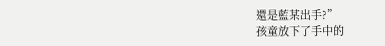還是藍某出手?”
孩童放下了手中的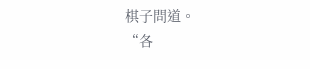棋子問道。
“各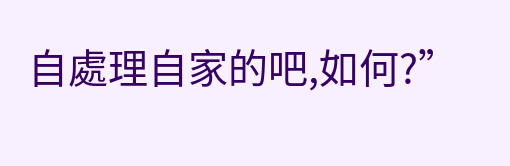自處理自家的吧,如何?”